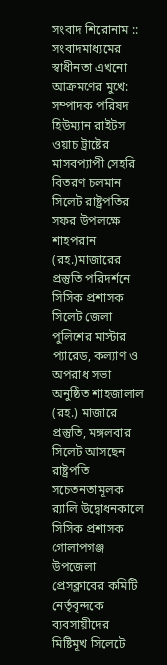সংবাদ শিরোনাম ::
সংবাদমাধ্যমের স্বাধীনতা এখনো আক্রমণের মুখে: সম্পাদক পরিষদ হিউম্যান রাইটস ওয়াচ ট্রাষ্টের মাসবপ্যাপী সেহরি বিতরণ চলমান সিলেট রাষ্ট্রপতির সফর উপলক্ষে শাহপরান (রহ.)মাজারের প্রস্তুতি পরিদর্শনে সিসিক প্রশাসক সিলেট জেলা পুলিশের মাস্টার প্যারেড, কল্যাণ ও অপরাধ সভা অনুষ্ঠিত শাহজালাল (রহ.) মাজারে প্রস্তুতি, মঙ্গলবার সিলেট আসছেন রাষ্ট্রপতি সচেতনতামূলক র‌্যালি উদ্বোধনকালে সিসিক প্রশাসক গোলাপগঞ্জ উপজেলা প্রেসক্লাবের কমিটি নের্তৃবৃন্দকে ব্যবসায়ীদের মিষ্টিমূখ সিলেটে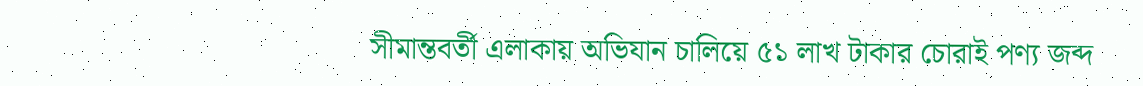সীমান্তবর্তী এলাকায় অভিযান চালিয়ে ৫১ লাখ টাকার চোরাই পণ্য জব্দ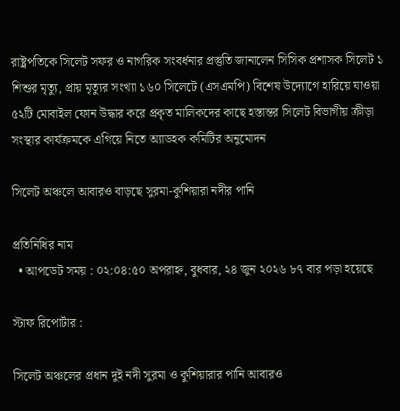রাষ্ট্রপতিকে সিলেট সফর ও নাগরিক সংবর্ধনার প্রস্তুতি জানালেন সিসিক প্রশাসক সিলেট ১ শিশুর মৃত্যু, প্রায় মৃত্যুর সংখ্যা ১৬০ সিলেটে (এসএমপি) বিশেষ উদ্যোগে হারিয়ে যাওয়া ৫২টি মোবাইল ফোন উদ্ধার করে প্রকৃত মালিকদের কাছে হস্তান্তর সিলেট বিভাগীয় ক্রীড়া সংস্থার কার্যক্রমকে এগিয়ে নিতে অ্যাডহক কমিটির অনুমোদন

সিলেট অঞ্চলে আবারও বাড়ছে সুরমা-কুশিয়ারা নদীর পানি

প্রতিনিধির নাম
  • আপডেট সময় : ০২:০৪:৫০ অপরাহ্ন, বুধবার, ২৪ জুন ২০২৬ ৮৭ বার পড়া হয়েছে

স্টাফ রিপোর্টার :

সিলেট অঞ্চলের প্রধান দুই নদী সুরমা ও কুশিয়ারার পানি আবারও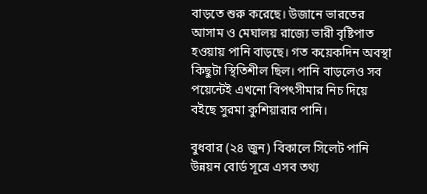বাড়তে শুরু করেছে। উজানে ভারতের আসাম ও মেঘালয় রাজ্যে ভারী বৃষ্টিপাত হওয়ায় পানি বাড়ছে। গত কয়েকদিন অবস্থা কিছুটা স্থিতিশীল ছিল। পানি বাড়লেও সব পয়েন্টেই এখনো বিপৎসীমার নিচ দিয়ে বইছে সুরমা কুশিয়ারার পানি।

বুধবার (২৪ জুন) বিকালে সিলেট পানি উন্নয়ন বোর্ড সূত্রে এসব তথ্য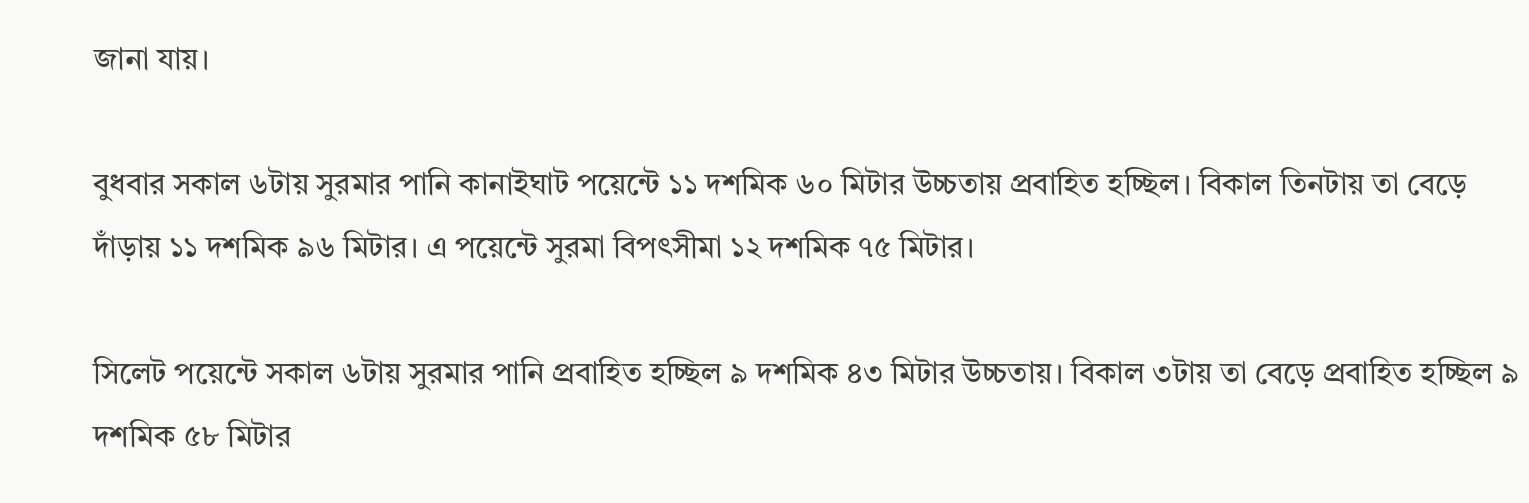জানা যায়।

বুধবার সকাল ৬টায় সুরমার পানি কানাইঘাট পয়েন্টে ১১ দশমিক ৬০ মিটার উচ্চতায় প্রবাহিত হচ্ছিল। বিকাল তিনটায় তা বেড়ে দাঁড়ায় ১১ দশমিক ৯৬ মিটার। এ পয়েন্টে সুরমা বিপৎসীমা ১২ দশমিক ৭৫ মিটার।

সিলেট পয়েন্টে সকাল ৬টায় সুরমার পানি প্রবাহিত হচ্ছিল ৯ দশমিক ৪৩ মিটার উচ্চতায়। বিকাল ৩টায় তা বেড়ে প্রবাহিত হচ্ছিল ৯ দশমিক ৫৮ মিটার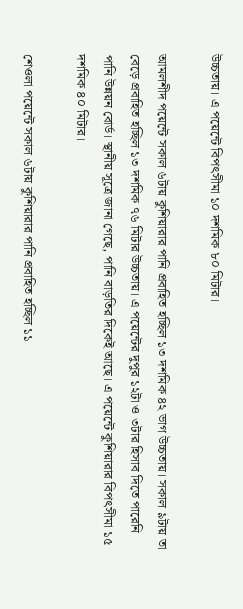উচ্চতায়। এ পয়েন্টে বিপৎসীমা ১০ দশমিক ৮০ মিটার।

আমলশীদ পয়েন্টে সকাল ৬টায় কুশিয়ারার পানি প্রবাহিত হচ্ছিল ১৩ দশমিক ৪২ ভাগ উচ্চতায়। সকাল ৯টায় তা বেড়ে প্রবাহিত হচ্ছিল ১৩ দশমিক ৭৬ মিটার উচ্চতায়। এ পয়েন্টের দুপুর ১২টা ও ৩টার হিসাব দিতে পারেনি পানি উন্নয়ন বোর্ড। স্থানীয় সূত্রে জানা গেছে, পানি বাড়তির দিকেই আছে। এ পয়েন্টে কুশিয়ারার বিপৎসীমা ১৫ দশমিক ৪০ মিটার।

শেওলা পয়েন্টে সকাল ৬টায় কুশিয়ারার পানি প্রবাহিত হচ্ছিল ১১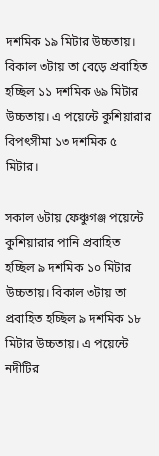দশমিক ১৯ মিটার উচ্চতায়। বিকাল ৩টায় তা বেড়ে প্রবাহিত হচ্ছিল ১১ দশমিক ৬৯ মিটার উচ্চতায়। এ পয়েন্টে কুশিয়ারার বিপৎসীমা ১৩ দশমিক ৫ মিটার।

সকাল ৬টায় ফেঞ্চুগঞ্জ পয়েন্টে কুশিয়ারার পানি প্রবাহিত হচ্ছিল ৯ দশমিক ১০ মিটার উচ্চতায়। বিকাল ৩টায় তা প্রবাহিত হচ্ছিল ৯ দশমিক ১৮ মিটার উচ্চতায়। এ পয়েন্টে নদীটির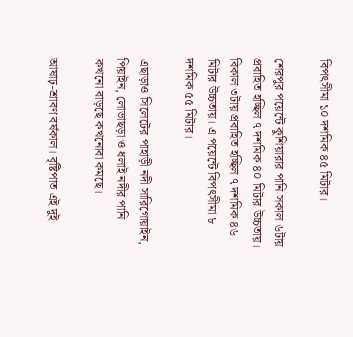বিপৎসীমা ১০ দশমিক ৪৫ মিটার।

শেরপুর পয়েন্টে কুশিয়ারার পানি সকাল ৬টায় প্রবাহিত হচ্ছিল ৭ দশমিক ৪০ মিটার উচ্চতায়। বিকাল ৩টায় প্রবাহিত হচ্ছিল ৭ দশমিক ৪৬ মিটার উচ্চতায়। এ পয়েন্টে বিপৎসীমা ৮ দশমিক ৫৫ মিটার।

এছাড়াও সিলেটের পাহাড়ী নদী সারিগোয়াইন, পিয়াইন, লোভাছড়া ও ধলাই নদীর পানি কখনো বাড়ছে কখনোবা কমছে।

আষাঢ়-শ্রাবণ বর্ষকাল। বৃষ্টিপাত এই দুই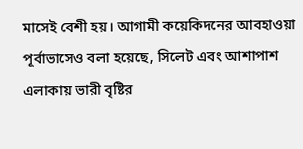মাসেই বেশী হয়। আগামী কয়েকিদনের আবহাওয়া পূর্বাভাসেও বলা হয়েছে, সিলেট এবং আশাপাশ এলাকায় ভারী বৃষ্টির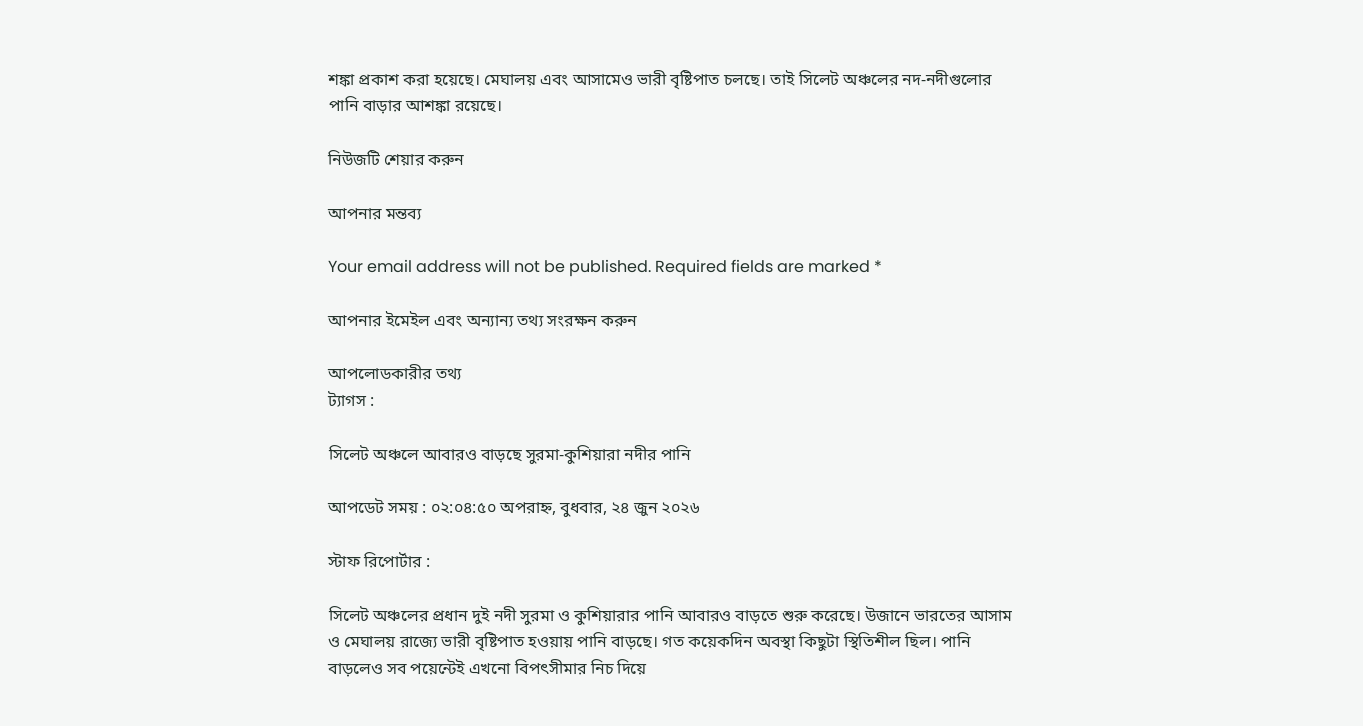শঙ্কা প্রকাশ করা হয়েছে। মেঘালয় এবং আসামেও ভারী বৃষ্টিপাত চলছে। তাই সিলেট অঞ্চলের নদ-নদীগুলোর পানি বাড়ার আশঙ্কা রয়েছে।

নিউজটি শেয়ার করুন

আপনার মন্তব্য

Your email address will not be published. Required fields are marked *

আপনার ইমেইল এবং অন্যান্য তথ্য সংরক্ষন করুন

আপলোডকারীর তথ্য
ট্যাগস :

সিলেট অঞ্চলে আবারও বাড়ছে সুরমা-কুশিয়ারা নদীর পানি

আপডেট সময় : ০২:০৪:৫০ অপরাহ্ন, বুধবার, ২৪ জুন ২০২৬

স্টাফ রিপোর্টার :

সিলেট অঞ্চলের প্রধান দুই নদী সুরমা ও কুশিয়ারার পানি আবারও বাড়তে শুরু করেছে। উজানে ভারতের আসাম ও মেঘালয় রাজ্যে ভারী বৃষ্টিপাত হওয়ায় পানি বাড়ছে। গত কয়েকদিন অবস্থা কিছুটা স্থিতিশীল ছিল। পানি বাড়লেও সব পয়েন্টেই এখনো বিপৎসীমার নিচ দিয়ে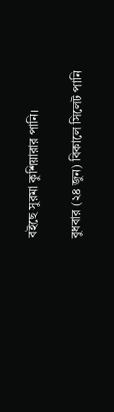বইছে সুরমা কুশিয়ারার পানি।

বুধবার (২৪ জুন) বিকালে সিলেট পানি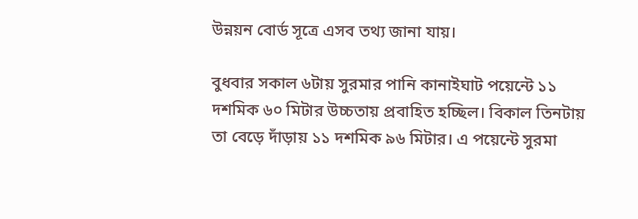উন্নয়ন বোর্ড সূত্রে এসব তথ্য জানা যায়।

বুধবার সকাল ৬টায় সুরমার পানি কানাইঘাট পয়েন্টে ১১ দশমিক ৬০ মিটার উচ্চতায় প্রবাহিত হচ্ছিল। বিকাল তিনটায় তা বেড়ে দাঁড়ায় ১১ দশমিক ৯৬ মিটার। এ পয়েন্টে সুরমা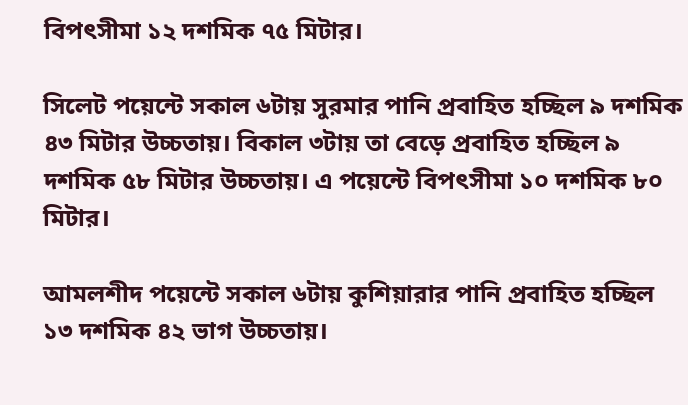বিপৎসীমা ১২ দশমিক ৭৫ মিটার।

সিলেট পয়েন্টে সকাল ৬টায় সুরমার পানি প্রবাহিত হচ্ছিল ৯ দশমিক ৪৩ মিটার উচ্চতায়। বিকাল ৩টায় তা বেড়ে প্রবাহিত হচ্ছিল ৯ দশমিক ৫৮ মিটার উচ্চতায়। এ পয়েন্টে বিপৎসীমা ১০ দশমিক ৮০ মিটার।

আমলশীদ পয়েন্টে সকাল ৬টায় কুশিয়ারার পানি প্রবাহিত হচ্ছিল ১৩ দশমিক ৪২ ভাগ উচ্চতায়।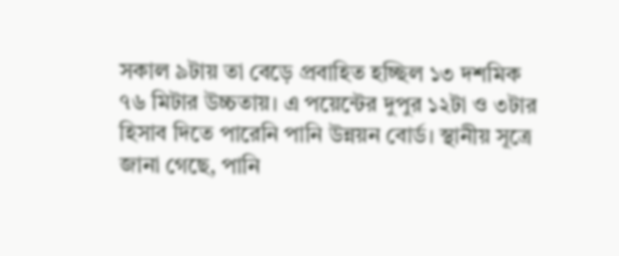সকাল ৯টায় তা বেড়ে প্রবাহিত হচ্ছিল ১৩ দশমিক ৭৬ মিটার উচ্চতায়। এ পয়েন্টের দুপুর ১২টা ও ৩টার হিসাব দিতে পারেনি পানি উন্নয়ন বোর্ড। স্থানীয় সূত্রে জানা গেছে, পানি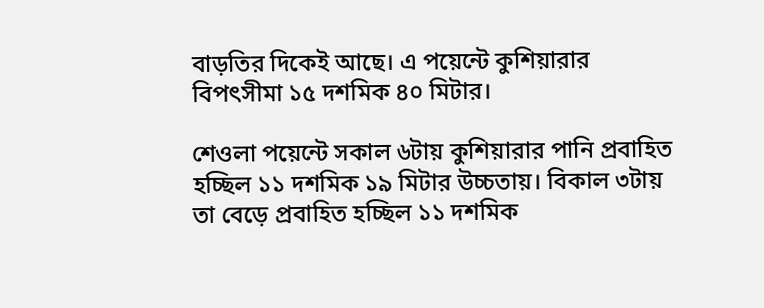বাড়তির দিকেই আছে। এ পয়েন্টে কুশিয়ারার বিপৎসীমা ১৫ দশমিক ৪০ মিটার।

শেওলা পয়েন্টে সকাল ৬টায় কুশিয়ারার পানি প্রবাহিত হচ্ছিল ১১ দশমিক ১৯ মিটার উচ্চতায়। বিকাল ৩টায় তা বেড়ে প্রবাহিত হচ্ছিল ১১ দশমিক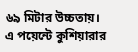৬৯ মিটার উচ্চতায়। এ পয়েন্টে কুশিয়ারার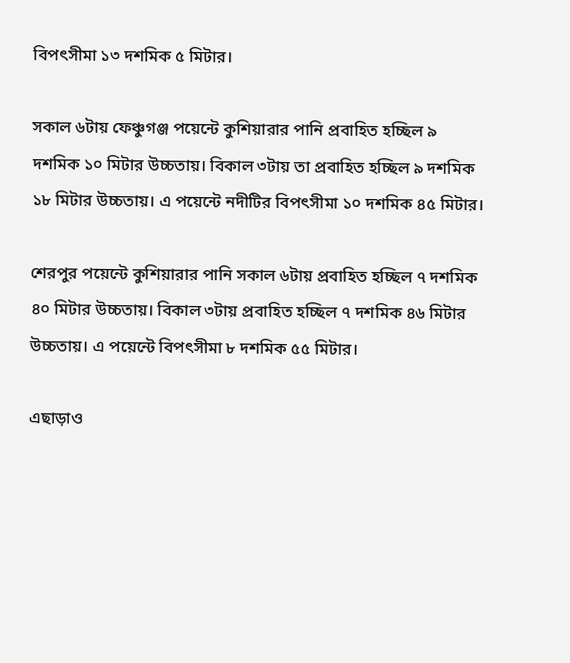বিপৎসীমা ১৩ দশমিক ৫ মিটার।

সকাল ৬টায় ফেঞ্চুগঞ্জ পয়েন্টে কুশিয়ারার পানি প্রবাহিত হচ্ছিল ৯ দশমিক ১০ মিটার উচ্চতায়। বিকাল ৩টায় তা প্রবাহিত হচ্ছিল ৯ দশমিক ১৮ মিটার উচ্চতায়। এ পয়েন্টে নদীটির বিপৎসীমা ১০ দশমিক ৪৫ মিটার।

শেরপুর পয়েন্টে কুশিয়ারার পানি সকাল ৬টায় প্রবাহিত হচ্ছিল ৭ দশমিক ৪০ মিটার উচ্চতায়। বিকাল ৩টায় প্রবাহিত হচ্ছিল ৭ দশমিক ৪৬ মিটার উচ্চতায়। এ পয়েন্টে বিপৎসীমা ৮ দশমিক ৫৫ মিটার।

এছাড়াও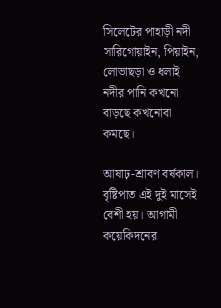সিলেটের পাহাড়ী নদী সারিগোয়াইন, পিয়াইন, লোভাছড়া ও ধলাই নদীর পানি কখনো বাড়ছে কখনোবা কমছে।

আষাঢ়-শ্রাবণ বর্ষকাল। বৃষ্টিপাত এই দুই মাসেই বেশী হয়। আগামী কয়েকিদনের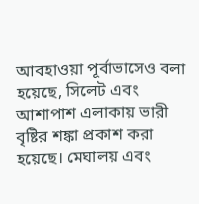আবহাওয়া পূর্বাভাসেও বলা হয়েছে, সিলেট এবং আশাপাশ এলাকায় ভারী বৃষ্টির শঙ্কা প্রকাশ করা হয়েছে। মেঘালয় এবং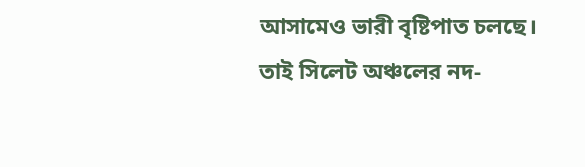আসামেও ভারী বৃষ্টিপাত চলছে। তাই সিলেট অঞ্চলের নদ-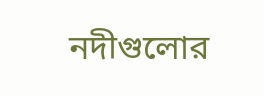নদীগুলোর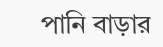পানি বাড়ার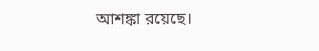আশঙ্কা রয়েছে।